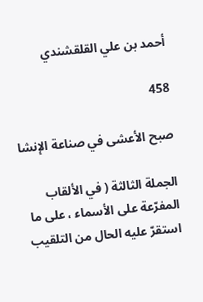أحمد بن علي القلقشندي

458

صبح الأعشى في صناعة الإنشا

الجملة الثالثة ( في الألقاب المفرّعة على الأسماء ، على ما استقرّ عليه الحال من التلقيب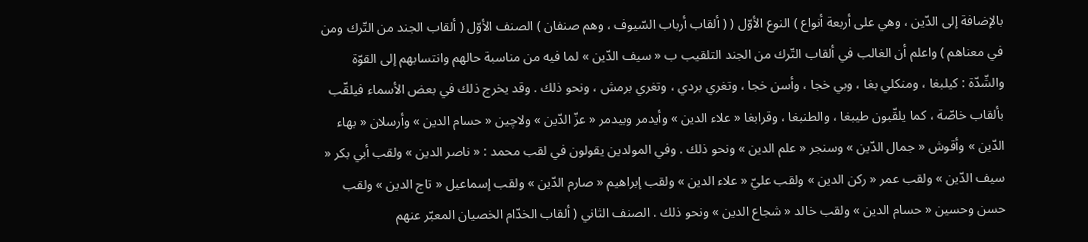بالإضافة إلى الدّين ، وهي على أربعة أنواع ) النوع الأوّل ( ( ألقاب أرباب السّيوف ، وهم صنفان ) الصنف الأوّل ( ألقاب الجند من التّرك ومن في معناهم ) واعلم أن الغالب في ألقاب التّرك من الجند التلقيب ب « سيف الدّين » لما فيه من مناسبة حالهم وانتسابهم إلى القوّة والشّدّة : كيلبغا ، ومنكلي بغا ، وبي خجا ، وأسن خجا ، وتغري بردي ، وتغري برمش ، ونحو ذلك . وقد يخرج ذلك في بعض الأسماء فيلقّب بألقاب خاصّة ، كما يلقّبون طيبغا ، والطنبغا ، وقرابغا « علاء الدين » وأيدمر وبيدمر « عزّ الدّين » ولاچين « حسام الدين » وأرسلان « بهاء الدّين » وأقوش « جمال الدّين » وسنجر « علم الدين » ونحو ذلك . وفي المولدين يقولون في لقب محمد : « ناصر الدين » ولقب أبي بكر « سيف الدّين » ولقب عمر « ركن الدين » ولقب عليّ « علاء الدين » ولقب إبراهيم « صارم الدّين » ولقب إسماعيل « تاج الدين » ولقب حسن وحسين « حسام الدين » ولقب خالد « شجاع الدين » ونحو ذلك . الصنف الثاني ( ألقاب الخدّام الخصيان المعبّر عنهم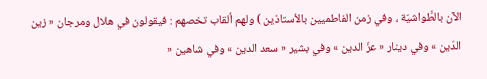الآن بالطَّواشيّة ، وفي زمن الفاطميين بالأستاذين ) ولهم ألقاب تخصهم : فيقولون في هلال ومرجان « زين الدّين » وفي دينار « عزّ الدين » وفي بشير « سعد الدين » وفي شاهين «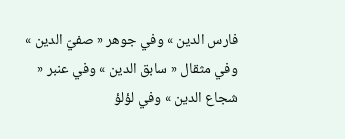فارس الدين » وفي جوهر « صفيّ الدين » وفي مثقال « سابق الدين » وفي عنبر « شجاع الدين » وفي لؤلؤ